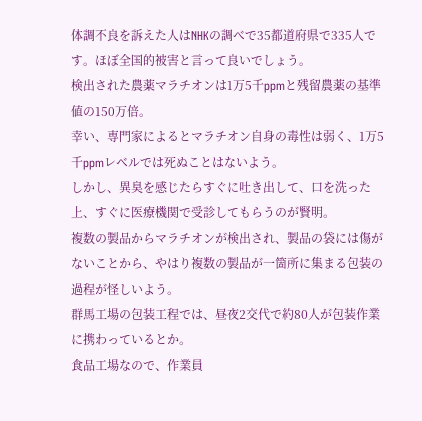体調不良を訴えた人はNHKの調べで35都道府県で335人です。ほぼ全国的被害と言って良いでしょう。
検出された農薬マラチオンは1万5千ppmと残留農薬の基準値の150万倍。
幸い、専門家によるとマラチオン自身の毒性は弱く、1万5千ppmレベルでは死ぬことはないよう。
しかし、異臭を感じたらすぐに吐き出して、口を洗った上、すぐに医療機関で受診してもらうのが賢明。
複数の製品からマラチオンが検出され、製品の袋には傷がないことから、やはり複数の製品が一箇所に集まる包装の過程が怪しいよう。
群馬工場の包装工程では、昼夜2交代で約80人が包装作業に携わっているとか。
食品工場なので、作業員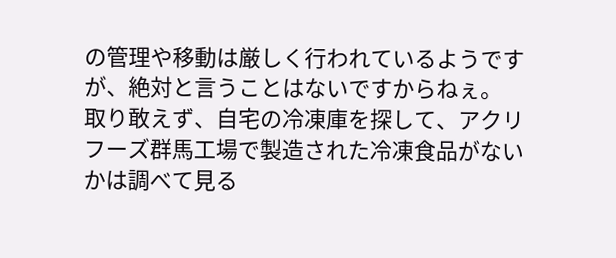の管理や移動は厳しく行われているようですが、絶対と言うことはないですからねぇ。
取り敢えず、自宅の冷凍庫を探して、アクリフーズ群馬工場で製造された冷凍食品がないかは調べて見る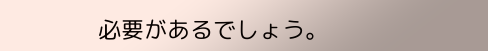必要があるでしょう。